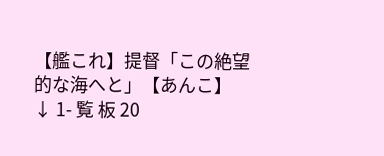【艦これ】提督「この絶望的な海へと」【あんこ】
↓ 1- 覧 板 20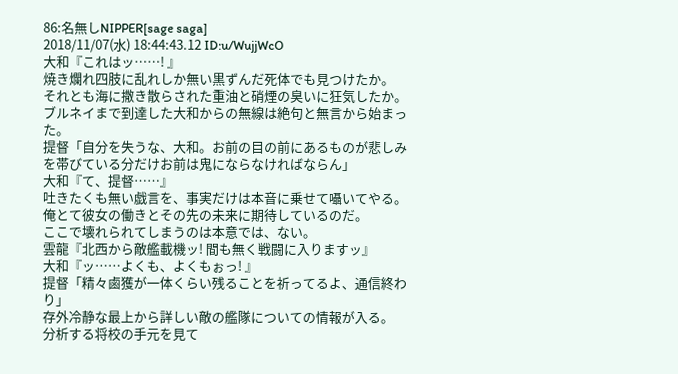86:名無しNIPPER[sage saga]
2018/11/07(水) 18:44:43.12 ID:u/WujjWcO
大和『これはッ……! 』
焼き爛れ四肢に乱れしか無い黒ずんだ死体でも見つけたか。
それとも海に撒き散らされた重油と硝煙の臭いに狂気したか。
ブルネイまで到達した大和からの無線は絶句と無言から始まった。
提督「自分を失うな、大和。お前の目の前にあるものが悲しみを帯びている分だけお前は鬼にならなければならん」
大和『て、提督……』
吐きたくも無い戯言を、事実だけは本音に乗せて囁いてやる。
俺とて彼女の働きとその先の未来に期待しているのだ。
ここで壊れられてしまうのは本意では、ない。
雲龍『北西から敵艦載機ッ! 間も無く戦闘に入りますッ』
大和『ッ……よくも、よくもぉっ! 』
提督「精々鹵獲が一体くらい残ることを祈ってるよ、通信終わり」
存外冷静な最上から詳しい敵の艦隊についての情報が入る。
分析する将校の手元を見て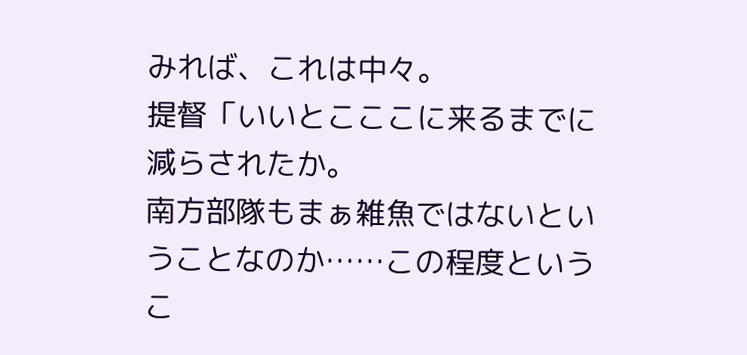みれば、これは中々。
提督「いいとこここに来るまでに減らされたか。
南方部隊もまぁ雑魚ではないということなのか……この程度というこ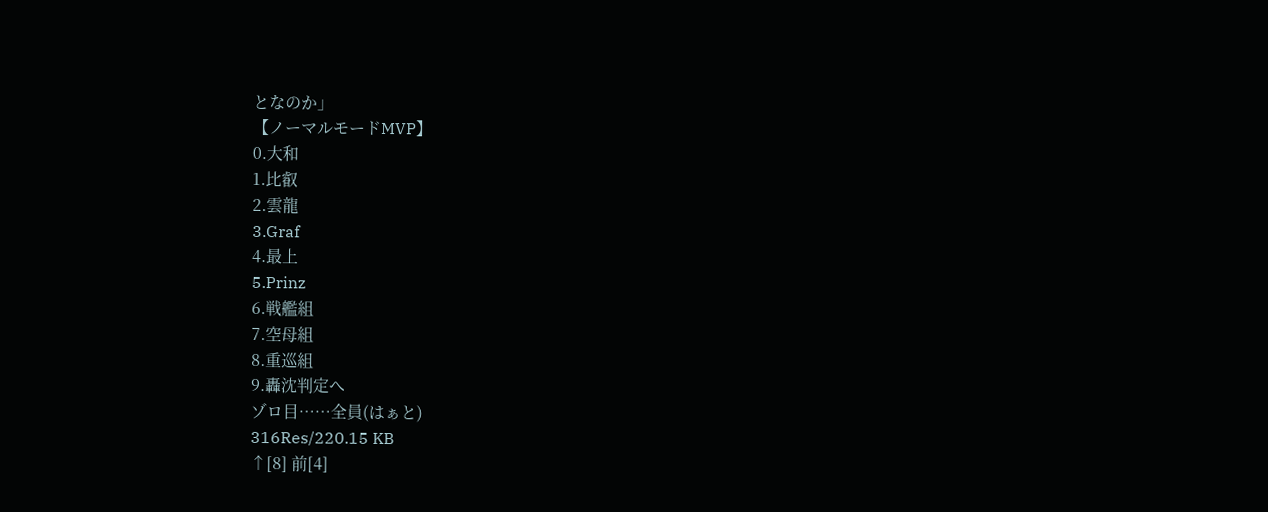となのか」
【ノーマルモードMVP】
0.大和
1.比叡
2.雲龍
3.Graf
4.最上
5.Prinz
6.戦艦組
7.空母組
8.重巡組
9.轟沈判定へ
ゾロ目……全員(はぁと)
316Res/220.15 KB
↑[8] 前[4]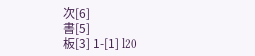次[6]
書[5]
板[3] 1-[1] l20